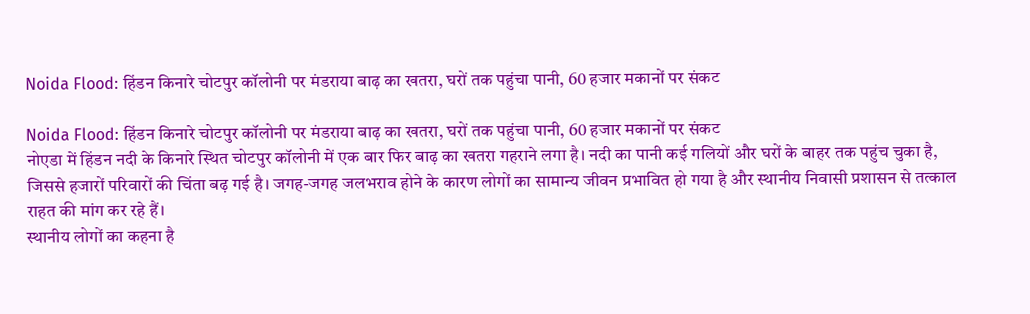Noida Flood: हिंडन किनारे चोटपुर कॉलोनी पर मंडराया बाढ़ का खतरा, घरों तक पहुंचा पानी, 60 हजार मकानों पर संकट

Noida Flood: हिंडन किनारे चोटपुर कॉलोनी पर मंडराया बाढ़ का खतरा, घरों तक पहुंचा पानी, 60 हजार मकानों पर संकट
नोएडा में हिंडन नदी के किनारे स्थित चोटपुर कॉलोनी में एक बार फिर बाढ़ का खतरा गहराने लगा है। नदी का पानी कई गलियों और घरों के बाहर तक पहुंच चुका है, जिससे हजारों परिवारों की चिंता बढ़ गई है। जगह-जगह जलभराव होने के कारण लोगों का सामान्य जीवन प्रभावित हो गया है और स्थानीय निवासी प्रशासन से तत्काल राहत की मांग कर रहे हैं।
स्थानीय लोगों का कहना है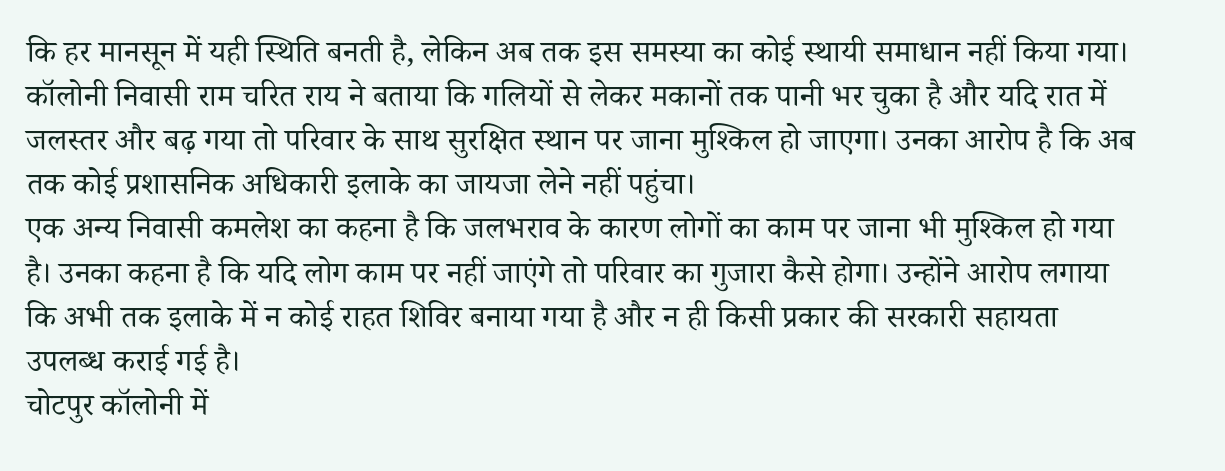कि हर मानसून में यही स्थिति बनती है, लेकिन अब तक इस समस्या का कोई स्थायी समाधान नहीं किया गया। कॉलोनी निवासी राम चरित राय ने बताया कि गलियों से लेकर मकानों तक पानी भर चुका है और यदि रात में जलस्तर और बढ़ गया तो परिवार के साथ सुरक्षित स्थान पर जाना मुश्किल हो जाएगा। उनका आरोप है कि अब तक कोई प्रशासनिक अधिकारी इलाके का जायजा लेने नहीं पहुंचा।
एक अन्य निवासी कमलेश का कहना है कि जलभराव के कारण लोगों का काम पर जाना भी मुश्किल हो गया है। उनका कहना है कि यदि लोग काम पर नहीं जाएंगे तो परिवार का गुजारा कैसे होगा। उन्होंने आरोप लगाया कि अभी तक इलाके में न कोई राहत शिविर बनाया गया है और न ही किसी प्रकार की सरकारी सहायता उपलब्ध कराई गई है।
चोटपुर कॉलोनी में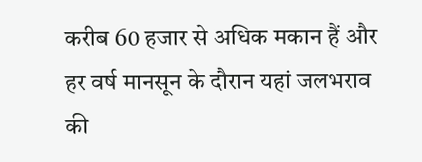करीब 60 हजार से अधिक मकान हैं और हर वर्ष मानसून के दौरान यहां जलभराव की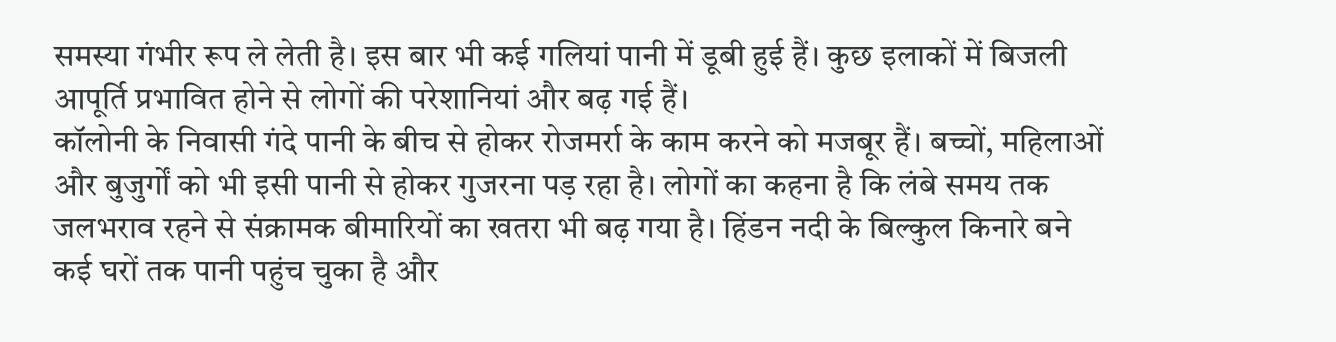समस्या गंभीर रूप ले लेती है। इस बार भी कई गलियां पानी में डूबी हुई हैं। कुछ इलाकों में बिजली आपूर्ति प्रभावित होने से लोगों की परेशानियां और बढ़ गई हैं।
कॉलोनी के निवासी गंदे पानी के बीच से होकर रोजमर्रा के काम करने को मजबूर हैं। बच्चों, महिलाओं और बुजुर्गों को भी इसी पानी से होकर गुजरना पड़ रहा है। लोगों का कहना है कि लंबे समय तक जलभराव रहने से संक्रामक बीमारियों का खतरा भी बढ़ गया है। हिंडन नदी के बिल्कुल किनारे बने कई घरों तक पानी पहुंच चुका है और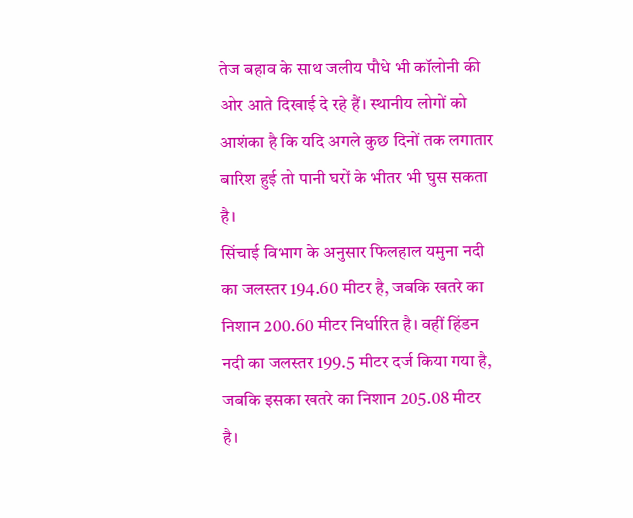तेज बहाव के साथ जलीय पौधे भी कॉलोनी की ओर आते दिखाई दे रहे हैं। स्थानीय लोगों को आशंका है कि यदि अगले कुछ दिनों तक लगातार बारिश हुई तो पानी घरों के भीतर भी घुस सकता है।
सिंचाई विभाग के अनुसार फिलहाल यमुना नदी का जलस्तर 194.60 मीटर है, जबकि खतरे का निशान 200.60 मीटर निर्धारित है। वहीं हिंडन नदी का जलस्तर 199.5 मीटर दर्ज किया गया है, जबकि इसका खतरे का निशान 205.08 मीटर है।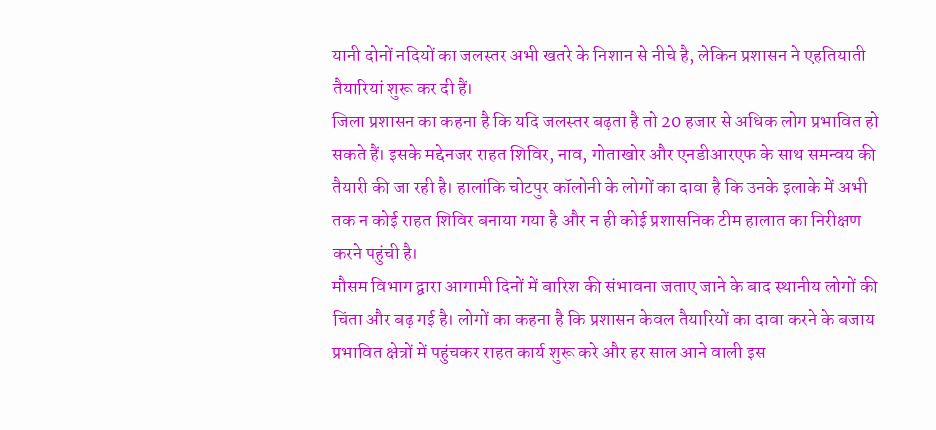यानी दोनों नदियों का जलस्तर अभी खतरे के निशान से नीचे है, लेकिन प्रशासन ने एहतियाती तैयारियां शुरू कर दी हैं।
जिला प्रशासन का कहना है कि यदि जलस्तर बढ़ता है तो 20 हजार से अधिक लोग प्रभावित हो सकते हैं। इसके मद्देनजर राहत शिविर, नाव, गोताखोर और एनडीआरएफ के साथ समन्वय की तैयारी की जा रही है। हालांकि चोटपुर कॉलोनी के लोगों का दावा है कि उनके इलाके में अभी तक न कोई राहत शिविर बनाया गया है और न ही कोई प्रशासनिक टीम हालात का निरीक्षण करने पहुंची है।
मौसम विभाग द्वारा आगामी दिनों में बारिश की संभावना जताए जाने के बाद स्थानीय लोगों की चिंता और बढ़ गई है। लोगों का कहना है कि प्रशासन केवल तैयारियों का दावा करने के बजाय प्रभावित क्षेत्रों में पहुंचकर राहत कार्य शुरू करे और हर साल आने वाली इस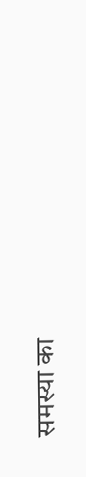समस्या का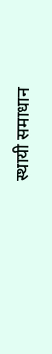स्थायी समाधान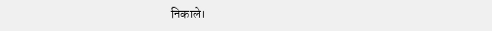निकाले।